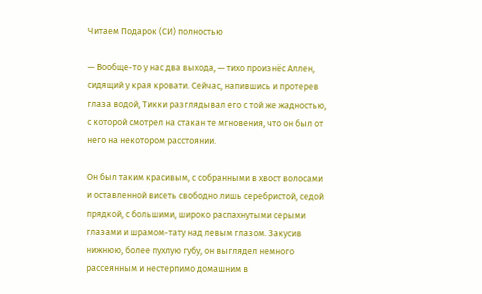Читаем Подарок (СИ) полностью

— Вообще-то у нас два выхода, — тихо произнёс Аллен, сидящий у края кровати. Сейчас, напившись и протерев глаза водой, Тикки разглядывал его с той же жадностью, с которой смотрел на стакан те мгновения, что он был от него на некотором расстоянии.

Он был таким красивым, с собранными в хвост волосами и оставленной висеть свободно лишь серебристой, седой прядкой, с большими, широко распахнутыми серыми глазами и шрамом-тату над левым глазом. Закусив нижнюю, более пухлую губу, он выглядел немного рассеянным и нестерпимо домашним в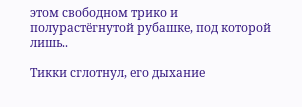этом свободном трико и полурастёгнутой рубашке, под которой лишь..

Тикки сглотнул, его дыхание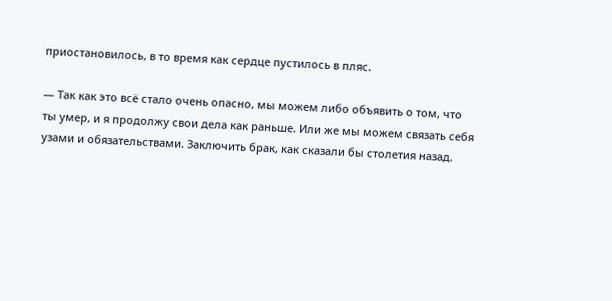приостановилось, в то время как сердце пустилось в пляс.

— Так как это всё стало очень опасно, мы можем либо объявить о том, что ты умер, и я продолжу свои дела как раньше. Или же мы можем связать себя узами и обязательствами. Заключить брак, как сказали бы столетия назад.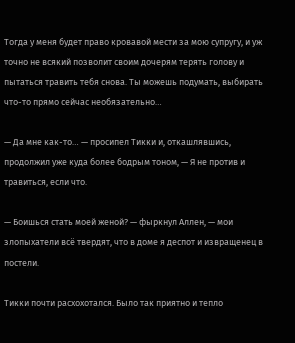Тогда у меня будет право кровавой мести за мою супругу, и уж точно не всякий позволит своим дочерям терять голову и пытаться травить тебя снова. Ты можешь подумать, выбирать что-то прямо сейчас необязательно…

— Да мне как-то… — просипел Тикки и, откашлявшись, продолжил уже куда более бодрым тоном, — Я не против и травиться, если что.

— Боишься стать моей женой? — фыркнул Аллен, — мои злопыхатели всё твердят, что в доме я деспот и извращенец в постели.

Тикки почти расхохотался. Было так приятно и тепло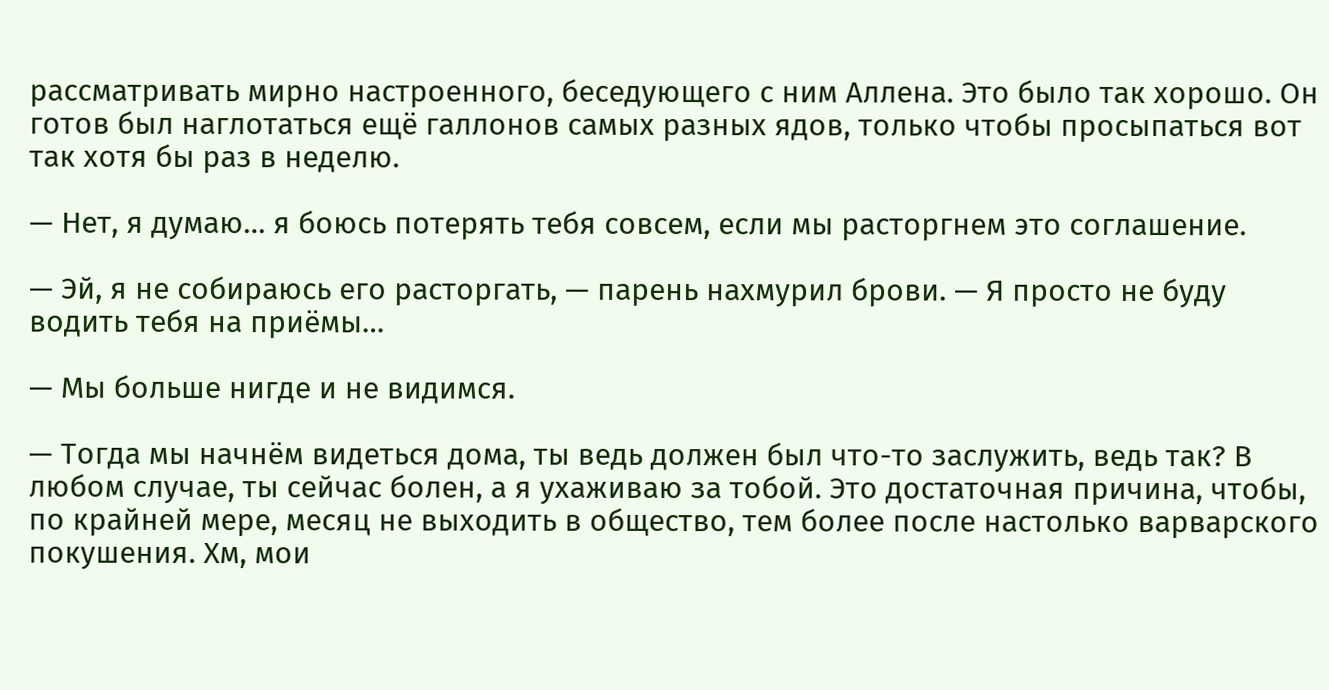рассматривать мирно настроенного, беседующего с ним Аллена. Это было так хорошо. Он готов был наглотаться ещё галлонов самых разных ядов, только чтобы просыпаться вот так хотя бы раз в неделю.

— Нет, я думаю… я боюсь потерять тебя совсем, если мы расторгнем это соглашение.

— Эй, я не собираюсь его расторгать, — парень нахмурил брови. — Я просто не буду водить тебя на приёмы…

— Мы больше нигде и не видимся.

— Тогда мы начнём видеться дома, ты ведь должен был что-то заслужить, ведь так? В любом случае, ты сейчас болен, а я ухаживаю за тобой. Это достаточная причина, чтобы, по крайней мере, месяц не выходить в общество, тем более после настолько варварского покушения. Хм, мои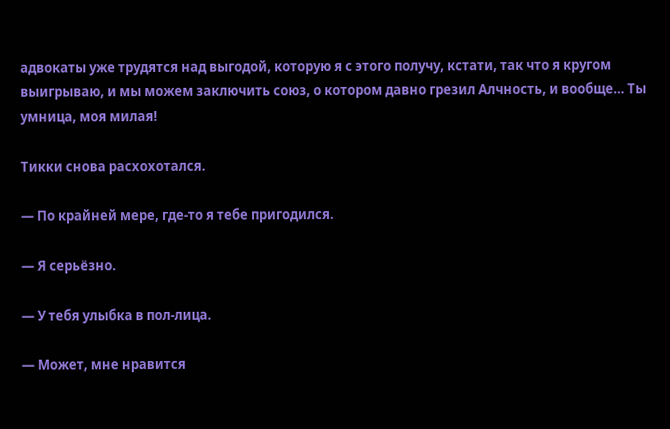адвокаты уже трудятся над выгодой, которую я с этого получу, кстати, так что я кругом выигрываю, и мы можем заключить союз, о котором давно грезил Алчность, и вообще… Ты умница, моя милая!

Тикки снова расхохотался.

— По крайней мере, где-то я тебе пригодился.

— Я серьёзно.

— У тебя улыбка в пол-лица.

— Может, мне нравится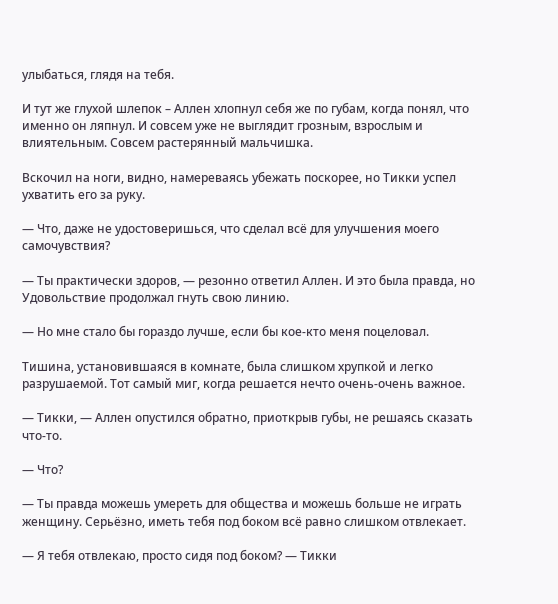улыбаться, глядя на тебя.

И тут же глухой шлепок – Аллен хлопнул себя же по губам, когда понял, что именно он ляпнул. И совсем уже не выглядит грозным, взрослым и влиятельным. Совсем растерянный мальчишка.

Вскочил на ноги, видно, намереваясь убежать поскорее, но Тикки успел ухватить его за руку.

— Что, даже не удостоверишься, что сделал всё для улучшения моего самочувствия?

— Ты практически здоров, — резонно ответил Аллен. И это была правда, но Удовольствие продолжал гнуть свою линию.

— Но мне стало бы гораздо лучше, если бы кое-кто меня поцеловал.

Тишина, установившаяся в комнате, была слишком хрупкой и легко разрушаемой. Тот самый миг, когда решается нечто очень-очень важное.

— Тикки, — Аллен опустился обратно, приоткрыв губы, не решаясь сказать что-то.

— Что?

— Ты правда можешь умереть для общества и можешь больше не играть женщину. Серьёзно, иметь тебя под боком всё равно слишком отвлекает.

— Я тебя отвлекаю, просто сидя под боком? — Тикки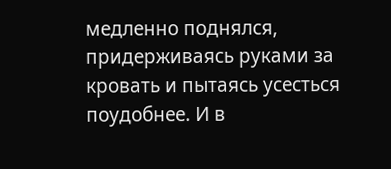медленно поднялся, придерживаясь руками за кровать и пытаясь усесться поудобнее. И в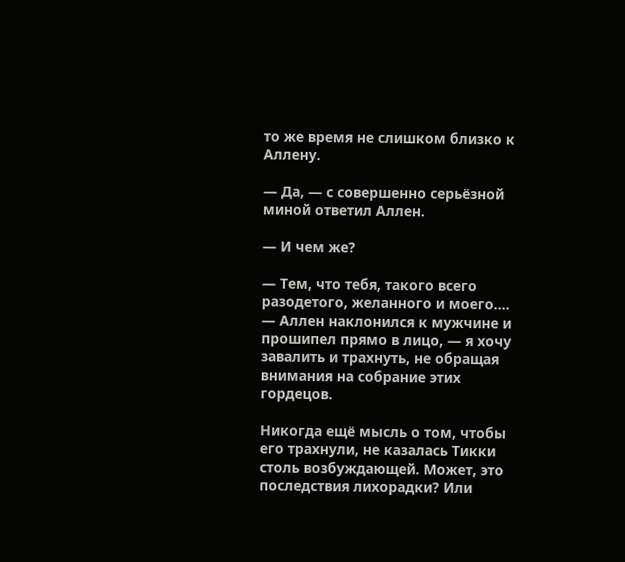то же время не слишком близко к Аллену.

— Да, — с совершенно серьёзной миной ответил Аллен.

— И чем же?

— Тем, что тебя, такого всего разодетого, желанного и моего…. — Аллен наклонился к мужчине и прошипел прямо в лицо, — я хочу завалить и трахнуть, не обращая внимания на собрание этих гордецов.

Никогда ещё мысль о том, чтобы его трахнули, не казалась Тикки столь возбуждающей. Может, это последствия лихорадки? Или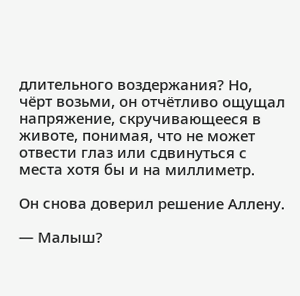длительного воздержания? Но, чёрт возьми, он отчётливо ощущал напряжение, скручивающееся в животе, понимая, что не может отвести глаз или сдвинуться с места хотя бы и на миллиметр.

Он снова доверил решение Аллену.

— Малыш?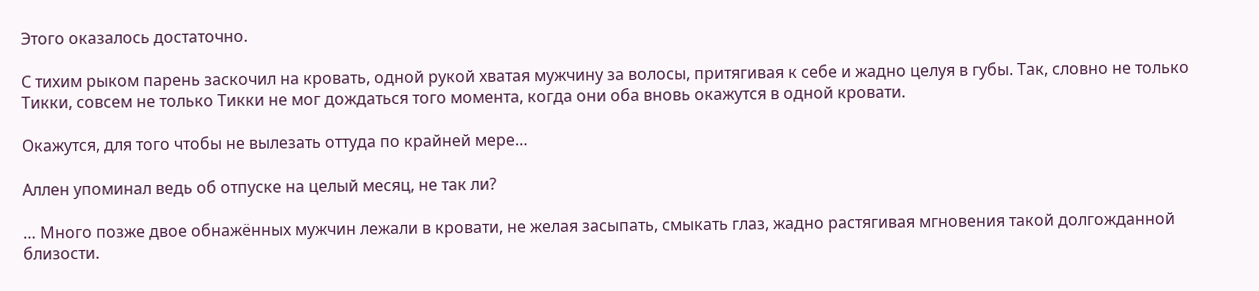Этого оказалось достаточно.

С тихим рыком парень заскочил на кровать, одной рукой хватая мужчину за волосы, притягивая к себе и жадно целуя в губы. Так, словно не только Тикки, совсем не только Тикки не мог дождаться того момента, когда они оба вновь окажутся в одной кровати.

Окажутся, для того чтобы не вылезать оттуда по крайней мере…

Аллен упоминал ведь об отпуске на целый месяц, не так ли?

… Много позже двое обнажённых мужчин лежали в кровати, не желая засыпать, смыкать глаз, жадно растягивая мгновения такой долгожданной близости.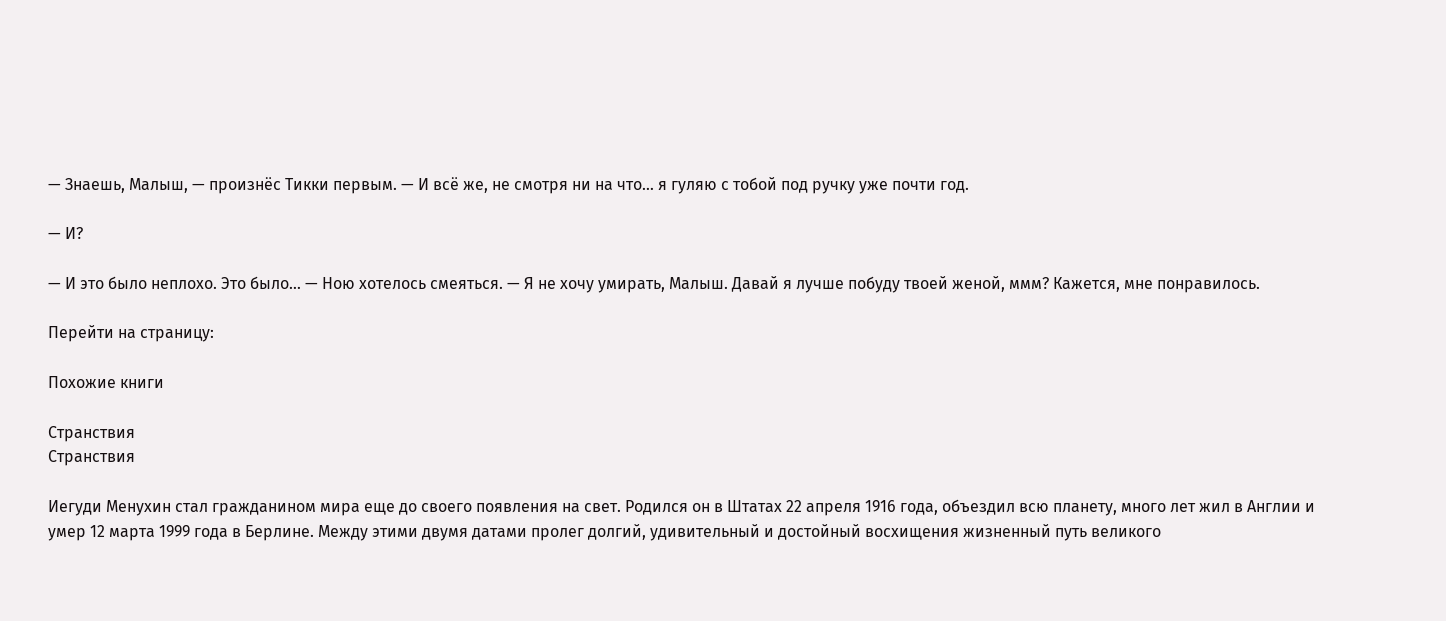— Знаешь, Малыш, — произнёс Тикки первым. — И всё же, не смотря ни на что… я гуляю с тобой под ручку уже почти год.

— И?

— И это было неплохо. Это было… — Ною хотелось смеяться. — Я не хочу умирать, Малыш. Давай я лучше побуду твоей женой, ммм? Кажется, мне понравилось.

Перейти на страницу:

Похожие книги

Странствия
Странствия

Иегуди Менухин стал гражданином мира еще до своего появления на свет. Родился он в Штатах 22 апреля 1916 года, объездил всю планету, много лет жил в Англии и умер 12 марта 1999 года в Берлине. Между этими двумя датами пролег долгий, удивительный и достойный восхищения жизненный путь великого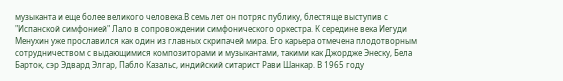музыканта и еще более великого человека.В семь лет он потряс публику, блестяще выступив с "Испанской симфонией" Лало в сопровождении симфонического оркестра. К середине века Иегуди Менухин уже прославился как один из главных скрипачей мира. Его карьера отмечена плодотворным сотрудничеством с выдающимися композиторами и музыкантами, такими как Джордже Энеску, Бела Барток, сэр Эдвард Элгар, Пабло Казальс, индийский ситарист Рави Шанкар. В 1965 году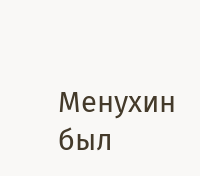Менухин был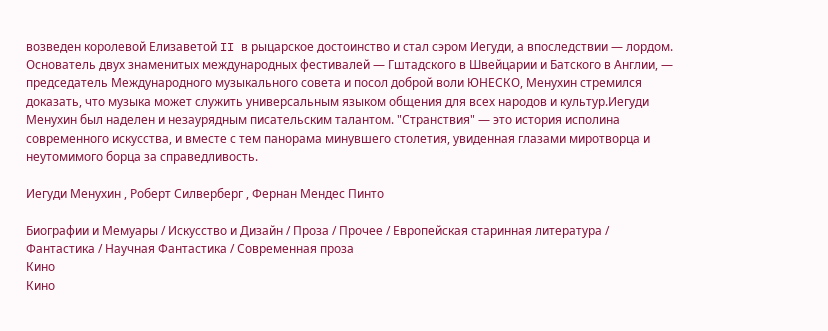возведен королевой Елизаветой II в рыцарское достоинство и стал сэром Иегуди, а впоследствии — лордом. Основатель двух знаменитых международных фестивалей — Гштадского в Швейцарии и Батского в Англии, — председатель Международного музыкального совета и посол доброй воли ЮНЕСКО, Менухин стремился доказать, что музыка может служить универсальным языком общения для всех народов и культур.Иегуди Менухин был наделен и незаурядным писательским талантом. "Странствия" — это история исполина современного искусства, и вместе с тем панорама минувшего столетия, увиденная глазами миротворца и неутомимого борца за справедливость.

Иегуди Менухин , Роберт Силверберг , Фернан Мендес Пинто

Биографии и Мемуары / Искусство и Дизайн / Проза / Прочее / Европейская старинная литература / Фантастика / Научная Фантастика / Современная проза
Кино
Кино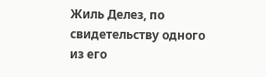Жиль Делез, по свидетельству одного из его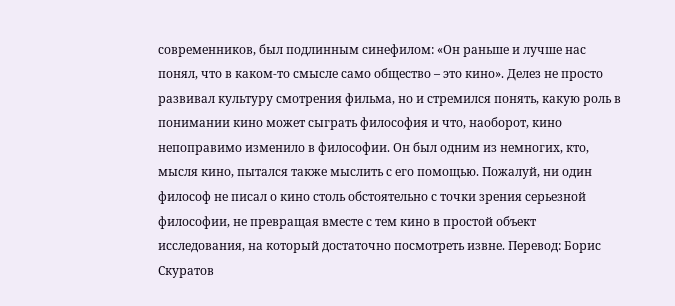современников, был подлинным синефилом: «Он раньше и лучше нас понял, что в каком-то смысле само общество – это кино». Делез не просто развивал культуру смотрения фильма, но и стремился понять, какую роль в понимании кино может сыграть философия и что, наоборот, кино непоправимо изменило в философии. Он был одним из немногих, кто, мысля кино, пытался также мыслить с его помощью. Пожалуй, ни один философ не писал о кино столь обстоятельно с точки зрения серьезной философии, не превращая вместе с тем кино в простой объект исследования, на который достаточно посмотреть извне. Перевод: Борис Скуратов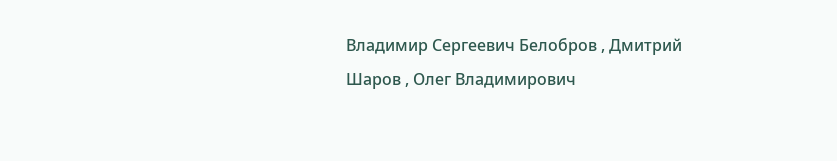Владимир Сергеевич Белобров , Дмитрий Шаров , Олег Владимирович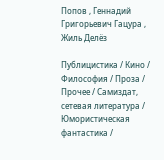Попов , Геннадий Григорьевич Гацура , Жиль Делёз

Публицистика / Кино / Философия / Проза / Прочее / Самиздат, сетевая литература / Юмористическая фантастика /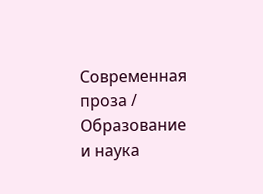Современная проза / Образование и наука